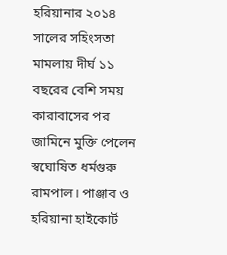হরিয়ানার ২০১৪ সালের সহিংসতা মামলায় দীর্ঘ ১১ বছরের বেশি সময় কারাবাসের পর জামিনে মুক্তি পেলেন স্বঘোষিত ধর্মগুরু রামপাল। পাঞ্জাব ও হরিয়ানা হাইকোর্ট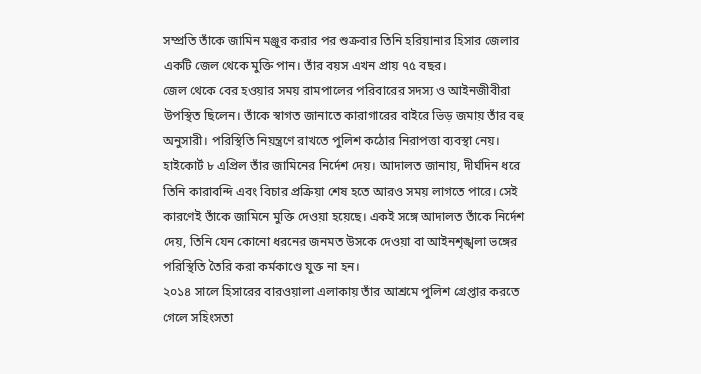সম্প্রতি তাঁকে জামিন মঞ্জুর করার পর শুক্রবার তিনি হরিয়ানার হিসার জেলার একটি জেল থেকে মুক্তি পান। তাঁর বয়স এখন প্রায় ৭৫ বছর।
জেল থেকে বের হওয়ার সময় রামপালের পরিবারের সদস্য ও আইনজীবীরা উপস্থিত ছিলেন। তাঁকে স্বাগত জানাতে কারাগারের বাইরে ভিড় জমায় তাঁর বহু অনুসারী। পরিস্থিতি নিয়ন্ত্রণে রাখতে পুলিশ কঠোর নিরাপত্তা ব্যবস্থা নেয়।
হাইকোর্ট ৮ এপ্রিল তাঁর জামিনের নির্দেশ দেয়। আদালত জানায়, দীর্ঘদিন ধরে তিনি কারাবন্দি এবং বিচার প্রক্রিয়া শেষ হতে আরও সময় লাগতে পারে। সেই কারণেই তাঁকে জামিনে মুক্তি দেওয়া হয়েছে। একই সঙ্গে আদালত তাঁকে নির্দেশ দেয়, তিনি যেন কোনো ধরনের জনমত উসকে দেওয়া বা আইনশৃঙ্খলা ভঙ্গের পরিস্থিতি তৈরি করা কর্মকাণ্ডে যুক্ত না হন।
২০১৪ সালে হিসারের বারওয়ালা এলাকায় তাঁর আশ্রমে পুলিশ গ্রেপ্তার করতে গেলে সহিংসতা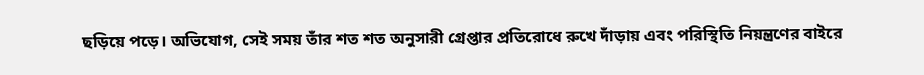ছড়িয়ে পড়ে। অভিযোগ, সেই সময় তাঁর শত শত অনুসারী গ্রেপ্তার প্রতিরোধে রুখে দাঁড়ায় এবং পরিস্থিতি নিয়ন্ত্রণের বাইরে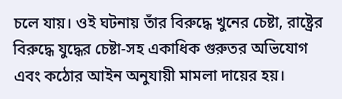চলে যায়। ওই ঘটনায় তাঁর বিরুদ্ধে খুনের চেষ্টা, রাষ্ট্রের বিরুদ্ধে যুদ্ধের চেষ্টা-সহ একাধিক গুরুতর অভিযোগ এবং কঠোর আইন অনুযায়ী মামলা দায়ের হয়।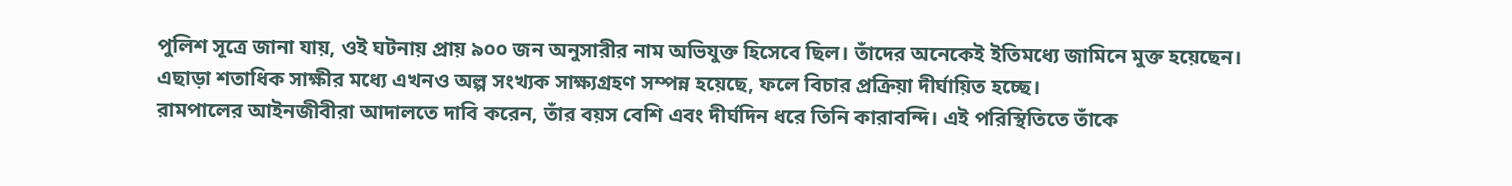পুলিশ সূত্রে জানা যায়, ওই ঘটনায় প্রায় ৯০০ জন অনুসারীর নাম অভিযুক্ত হিসেবে ছিল। তাঁদের অনেকেই ইতিমধ্যে জামিনে মুক্ত হয়েছেন। এছাড়া শতাধিক সাক্ষীর মধ্যে এখনও অল্প সংখ্যক সাক্ষ্যগ্রহণ সম্পন্ন হয়েছে, ফলে বিচার প্রক্রিয়া দীর্ঘায়িত হচ্ছে।
রামপালের আইনজীবীরা আদালতে দাবি করেন, তাঁর বয়স বেশি এবং দীর্ঘদিন ধরে তিনি কারাবন্দি। এই পরিস্থিতিতে তাঁকে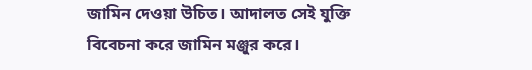জামিন দেওয়া উচিত। আদালত সেই যুক্তি বিবেচনা করে জামিন মঞ্জুর করে।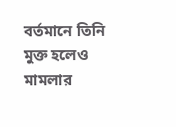বর্তমানে তিনি মুক্ত হলেও মামলার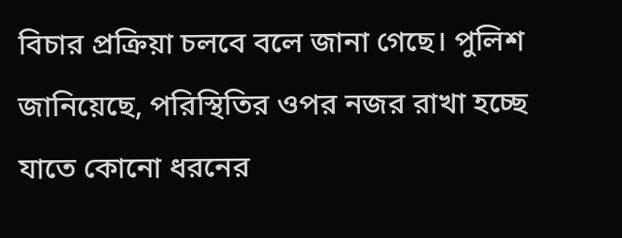বিচার প্রক্রিয়া চলবে বলে জানা গেছে। পুলিশ জানিয়েছে, পরিস্থিতির ওপর নজর রাখা হচ্ছে যাতে কোনো ধরনের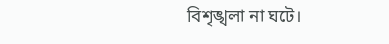বিশৃঙ্খলা না ঘটে।